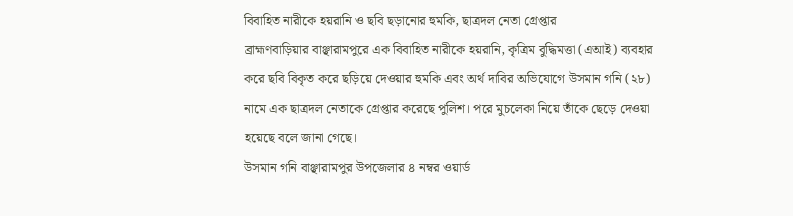বিবাহিত নারীকে হয়রানি ও ছবি ছড়ানোর হুমকি, ছাত্রদল নেতা গ্রেপ্তার
ব্রাহ্মণবাড়িয়ার বাঞ্ছারামপুরে এক বিবাহিত নারীকে হয়রানি, কৃত্রিম বুদ্ধিমত্তা (এআই) ব্যবহার করে ছবি বিকৃত করে ছড়িয়ে দেওয়ার হুমকি এবং অর্থ দাবির অভিযোগে উসমান গনি (২৮) নামে এক ছাত্রদল নেতাকে গ্রেপ্তার করেছে পুলিশ। পরে মুচলেকা নিয়ে তাঁকে ছেড়ে দেওয়া হয়েছে বলে জানা গেছে।
উসমান গনি বাঞ্ছারামপুর উপজেলার ৪ নম্বর ওয়ার্ড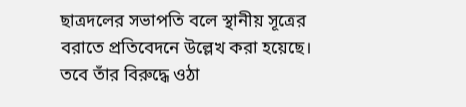ছাত্রদলের সভাপতি বলে স্থানীয় সূত্রের বরাতে প্রতিবেদনে উল্লেখ করা হয়েছে। তবে তাঁর বিরুদ্ধে ওঠা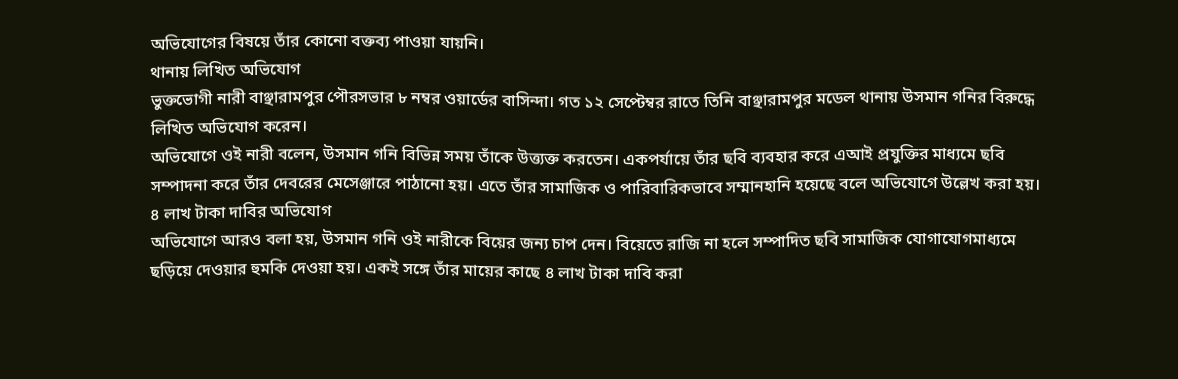অভিযোগের বিষয়ে তাঁর কোনো বক্তব্য পাওয়া যায়নি।
থানায় লিখিত অভিযোগ
ভুক্তভোগী নারী বাঞ্ছারামপুর পৌরসভার ৮ নম্বর ওয়ার্ডের বাসিন্দা। গত ১২ সেপ্টেম্বর রাতে তিনি বাঞ্ছারামপুর মডেল থানায় উসমান গনির বিরুদ্ধে লিখিত অভিযোগ করেন।
অভিযোগে ওই নারী বলেন, উসমান গনি বিভিন্ন সময় তাঁকে উত্ত্যক্ত করতেন। একপর্যায়ে তাঁর ছবি ব্যবহার করে এআই প্রযুক্তির মাধ্যমে ছবি সম্পাদনা করে তাঁর দেবরের মেসেঞ্জারে পাঠানো হয়। এতে তাঁর সামাজিক ও পারিবারিকভাবে সম্মানহানি হয়েছে বলে অভিযোগে উল্লেখ করা হয়।
৪ লাখ টাকা দাবির অভিযোগ
অভিযোগে আরও বলা হয়, উসমান গনি ওই নারীকে বিয়ের জন্য চাপ দেন। বিয়েতে রাজি না হলে সম্পাদিত ছবি সামাজিক যোগাযোগমাধ্যমে ছড়িয়ে দেওয়ার হুমকি দেওয়া হয়। একই সঙ্গে তাঁর মায়ের কাছে ৪ লাখ টাকা দাবি করা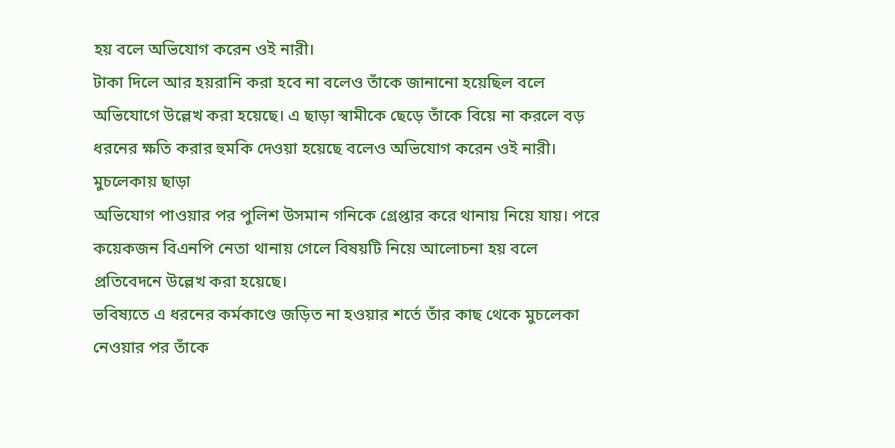হয় বলে অভিযোগ করেন ওই নারী।
টাকা দিলে আর হয়রানি করা হবে না বলেও তাঁকে জানানো হয়েছিল বলে অভিযোগে উল্লেখ করা হয়েছে। এ ছাড়া স্বামীকে ছেড়ে তাঁকে বিয়ে না করলে বড় ধরনের ক্ষতি করার হুমকি দেওয়া হয়েছে বলেও অভিযোগ করেন ওই নারী।
মুচলেকায় ছাড়া
অভিযোগ পাওয়ার পর পুলিশ উসমান গনিকে গ্রেপ্তার করে থানায় নিয়ে যায়। পরে কয়েকজন বিএনপি নেতা থানায় গেলে বিষয়টি নিয়ে আলোচনা হয় বলে প্রতিবেদনে উল্লেখ করা হয়েছে।
ভবিষ্যতে এ ধরনের কর্মকাণ্ডে জড়িত না হওয়ার শর্তে তাঁর কাছ থেকে মুচলেকা নেওয়ার পর তাঁকে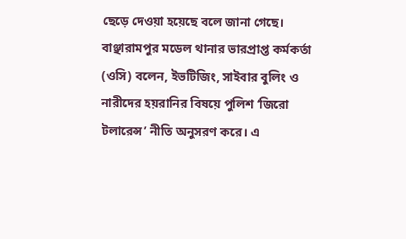ছেড়ে দেওয়া হয়েছে বলে জানা গেছে।
বাঞ্ছারামপুর মডেল থানার ভারপ্রাপ্ত কর্মকর্তা (ওসি) বলেন, ইভটিজিং, সাইবার বুলিং ও নারীদের হয়রানির বিষয়ে পুলিশ ‘জিরো টলারেন্স’ নীতি অনুসরণ করে। এ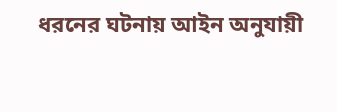ধরনের ঘটনায় আইন অনুযায়ী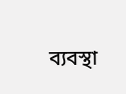ব্যবস্থা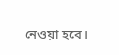নেওয়া হবে।